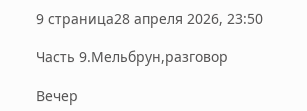9 страница28 апреля 2026, 23:50

Часть 9.Мельбрун,разговор

Вечер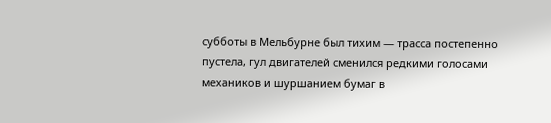субботы в Мельбурне был тихим — трасса постепенно пустела, гул двигателей сменился редкими голосами механиков и шуршанием бумаг в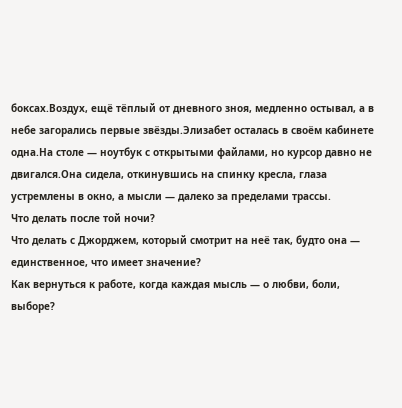боксах.Воздух, ещё тёплый от дневного зноя, медленно остывал, а в небе загорались первые звёзды.Элизабет осталась в своём кабинете одна.На столе — ноутбук с открытыми файлами, но курсор давно не двигался.Она сидела, откинувшись на спинку кресла, глаза устремлены в окно, а мысли — далеко за пределами трассы.
Что делать после той ночи?
Что делать с Джорджем, который смотрит на неё так, будто она — единственное, что имеет значение?
Как вернуться к работе, когда каждая мысль — о любви, боли, выборе?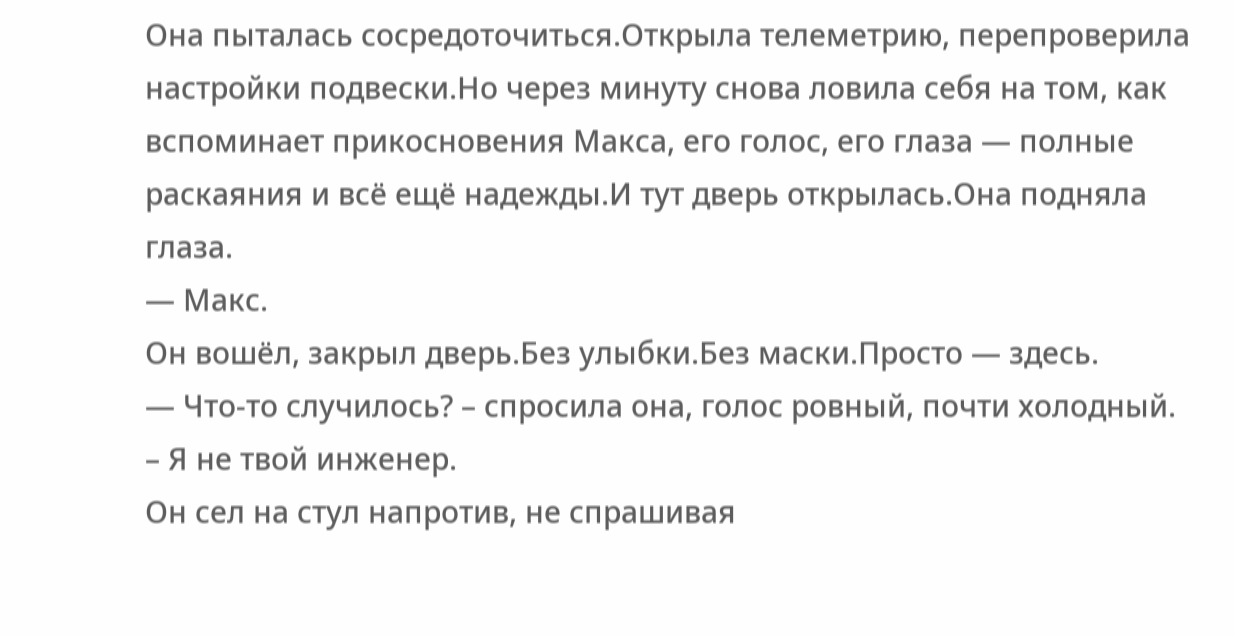Она пыталась сосредоточиться.Открыла телеметрию, перепроверила настройки подвески.Но через минуту снова ловила себя на том, как вспоминает прикосновения Макса, его голос, его глаза — полные раскаяния и всё ещё надежды.И тут дверь открылась.Она подняла глаза.
— Макс.
Он вошёл, закрыл дверь.Без улыбки.Без маски.Просто — здесь.
— Что-то случилось? – спросила она, голос ровный, почти холодный. – Я не твой инженер.
Он сел на стул напротив, не спрашивая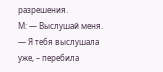разрешения.
М: — Выслушай меня.
— Я тебя выслушала уже, – перебила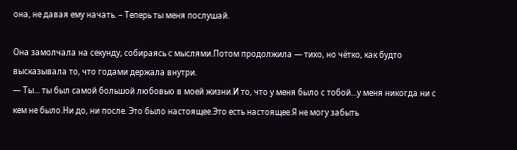она, не давая ему начать. – Теперь ты меня послушай.

Она замолчала на секунду, собираясь с мыслями.Потом продолжила — тихо, но чётко, как будто высказывала то, что годами держала внутри.
— Ты... ты был самой большой любовью в моей жизни.И то, что у меня было с тобой...у меня никогда ни с кем не было.Ни до, ни после. Это было настоящее.Это есть настоящее.Я не могу забыть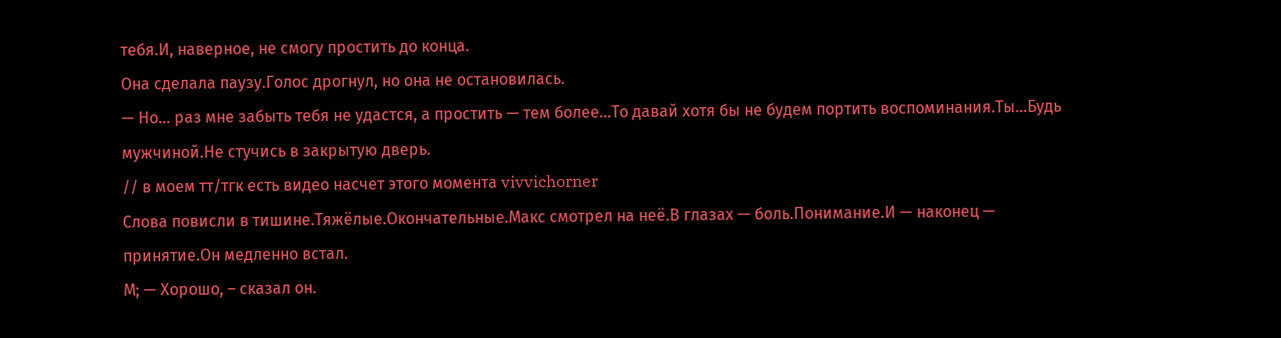тебя.И, наверное, не смогу простить до конца.
Она сделала паузу.Голос дрогнул, но она не остановилась.
— Но... раз мне забыть тебя не удастся, а простить — тем более...То давай хотя бы не будем портить воспоминания.Ты...Будь мужчиной.Не стучись в закрытую дверь.
// в моем тт/тгк есть видео насчет этого момента vivvichorner
Слова повисли в тишине.Тяжёлые.Окончательные.Макс смотрел на неё.В глазах — боль.Понимание.И — наконец — принятие.Он медленно встал.
М; — Хорошо, – сказал он.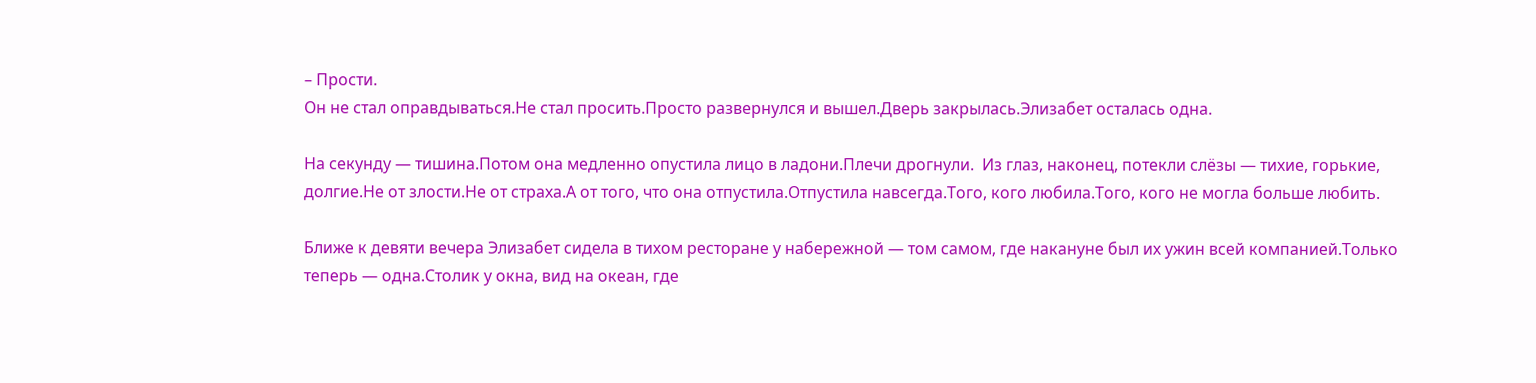– Прости.
Он не стал оправдываться.Не стал просить.Просто развернулся и вышел.Дверь закрылась.Элизабет осталась одна.

На секунду — тишина.Потом она медленно опустила лицо в ладони.Плечи дрогнули.  Из глаз, наконец, потекли слёзы — тихие, горькие, долгие.Не от злости.Не от страха.А от того, что она отпустила.Отпустила навсегда.Того, кого любила.Того, кого не могла больше любить.

Ближе к девяти вечера Элизабет сидела в тихом ресторане у набережной — том самом, где накануне был их ужин всей компанией.Только теперь — одна.Столик у окна, вид на океан, где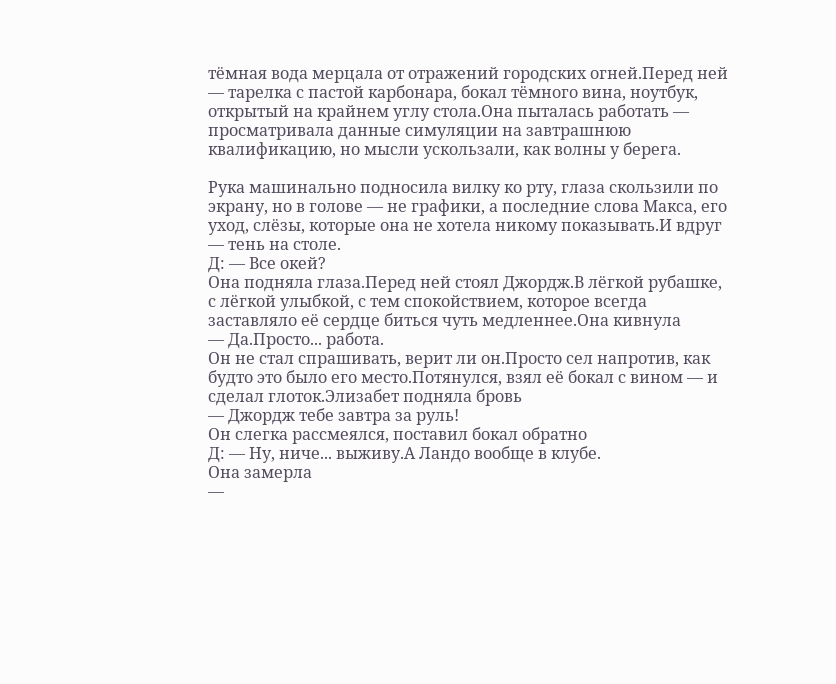тёмная вода мерцала от отражений городских огней.Перед ней — тарелка с пастой карбонара, бокал тёмного вина, ноутбук, открытый на крайнем углу стола.Она пыталась работать — просматривала данные симуляции на завтрашнюю квалификацию, но мысли ускользали, как волны у берега.

Рука машинально подносила вилку ко рту, глаза скользили по экрану, но в голове — не графики, а последние слова Макса, его уход, слёзы, которые она не хотела никому показывать.И вдруг — тень на столе.
Д: — Все окей?
Она подняла глаза.Перед ней стоял Джордж.В лёгкой рубашке, с лёгкой улыбкой, с тем спокойствием, которое всегда заставляло её сердце биться чуть медленнее.Она кивнула
— Да.Просто... работа.
Он не стал спрашивать, верит ли он.Просто сел напротив, как будто это было его место.Потянулся, взял её бокал с вином — и сделал глоток.Элизабет подняла бровь
— Джордж тебе завтра за руль!
Он слегка рассмеялся, поставил бокал обратно
Д: — Ну, ниче... выживу.А Ландо вообще в клубе.
Она замерла
—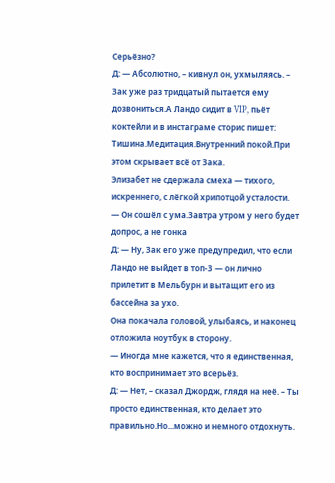Серьёзно?
Д: — Абсолютно, – кивнул он, ухмыляясь. – Зак уже раз тридцатый пытается ему дозвониться.А Ландо сидит в VIP, пьёт коктейли и в инстаграме сторис пишет: Тишина.Медитация.Внутренний покой.При этом скрывает всё от Зака.
Элизабет не сдержала смеха — тихого, искреннего, с лёгкой хрипотцой усталости.
— Он сошёл с ума.Завтра утром у него будет допрос, а не гонка
Д: — Ну, Зак его уже предупредил, что если Ландо не выйдет в топ-3 — он лично прилетит в Мельбурн и вытащит его из бассейна за ухо.
Она покачала головой, улыбаясь, и наконец отложила ноутбук в сторону.
— Иногда мне кажется, что я единственная, кто воспринимает это всерьёз.
Д: — Нет, – сказал Джордж, глядя на неё. – Ты просто единственная, кто делает это правильно.Но...можно и немного отдохнуть.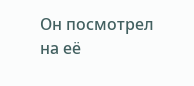Он посмотрел на её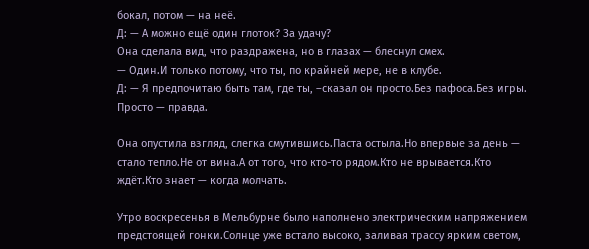бокал, потом — на неё.
Д: — А можно ещё один глоток? За удачу?
Она сделала вид, что раздражена, но в глазах — блеснул смех.
— Один.И только потому, что ты, по крайней мере, не в клубе.
Д: — Я предпочитаю быть там, где ты, –сказал он просто.Без пафоса.Без игры. Просто — правда.

Она опустила взгляд, слегка смутившись.Паста остыла.Но впервые за день — стало тепло.Не от вина.А от того, что кто-то рядом.Кто не врывается.Кто ждёт.Кто знает — когда молчать.

Утро воскресенья в Мельбурне было наполнено электрическим напряжением предстоящей гонки.Солнце уже встало высоко, заливая трассу ярким светом,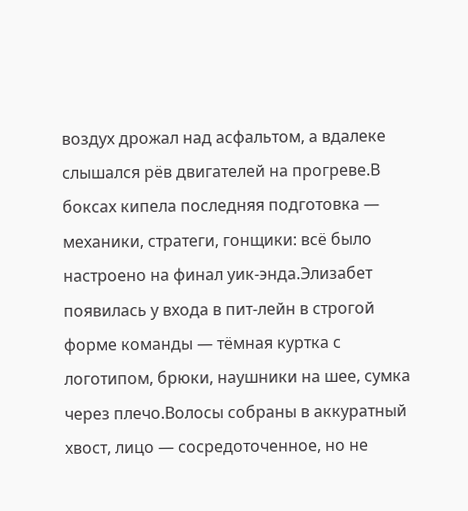воздух дрожал над асфальтом, а вдалеке слышался рёв двигателей на прогреве.В боксах кипела последняя подготовка — механики, стратеги, гонщики: всё было настроено на финал уик-энда.Элизабет появилась у входа в пит-лейн в строгой форме команды — тёмная куртка с логотипом, брюки, наушники на шее, сумка через плечо.Волосы собраны в аккуратный хвост, лицо — сосредоточенное, но не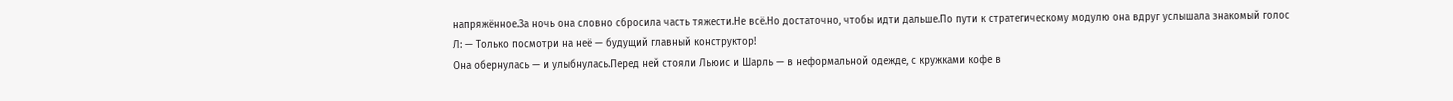напряжённое.За ночь она словно сбросила часть тяжести.Не всё.Но достаточно, чтобы идти дальше.По пути к стратегическому модулю она вдруг услышала знакомый голос
Л: — Только посмотри на неё — будущий главный конструктор!
Она обернулась — и улыбнулась.Перед ней стояли Льюис и Шарль — в неформальной одежде, с кружками кофе в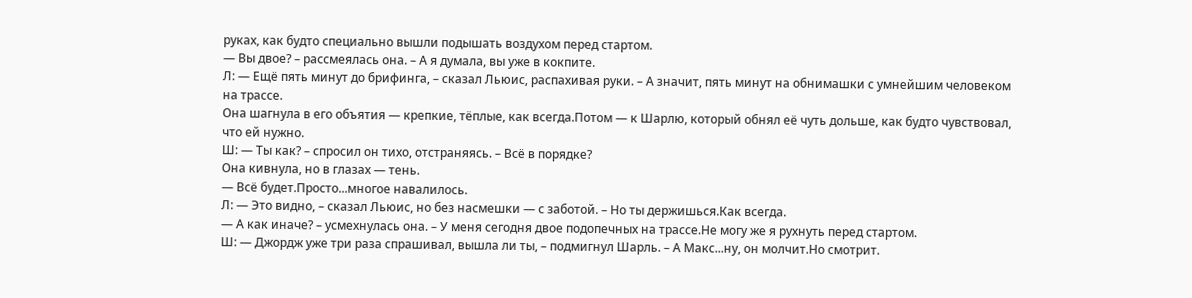руках, как будто специально вышли подышать воздухом перед стартом.
— Вы двое? – рассмеялась она. – А я думала, вы уже в кокпите.
Л: — Ещё пять минут до брифинга, – сказал Льюис, распахивая руки. – А значит, пять минут на обнимашки с умнейшим человеком на трассе.
Она шагнула в его объятия — крепкие, тёплые, как всегда.Потом — к Шарлю, который обнял её чуть дольше, как будто чувствовал, что ей нужно.
Ш: — Ты как? – спросил он тихо, отстраняясь. – Всё в порядке?
Она кивнула, но в глазах — тень.
— Всё будет.Просто...многое навалилось.
Л: — Это видно, – сказал Льюис, но без насмешки — с заботой. – Но ты держишься.Как всегда.
— А как иначе? – усмехнулась она. – У меня сегодня двое подопечных на трассе.Не могу же я рухнуть перед стартом.
Ш: — Джордж уже три раза спрашивал, вышла ли ты, – подмигнул Шарль. – А Макс...ну, он молчит.Но смотрит.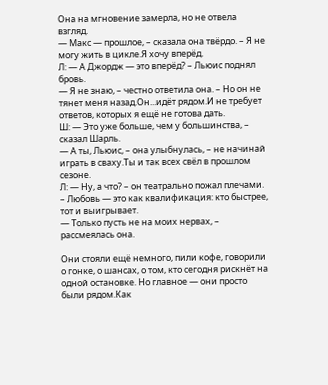Она на мгновение замерла, но не отвела взгляд.
— Макс — прошлое, – сказала она твёрдо. – Я не могу жить в цикле.Я хочу вперёд.
Л: — А Джордж — это вперёд? – Льюис поднял бровь.
— Я не знаю, – честно ответила она. – Но он не тянет меня назад.Он...идёт рядом.И не требует ответов, которых я ещё не готова дать.
Ш: — Это уже больше, чем у большинства, – сказал Шарль.
— А ты, Льюис, – она улыбнулась, – не начинай играть в сваху.Ты и так всех свёл в прошлом сезоне.
Л: — Ну, а что? – он театрально пожал плечами. – Любовь — это как квалификация: кто быстрее, тот и выигрывает.
— Только пусть не на моих нервах, – рассмеялась она.

Они стояли ещё немного, пили кофе, говорили о гонке, о шансах, о том, кто сегодня рискнёт на одной остановке. Но главное — они просто были рядом.Как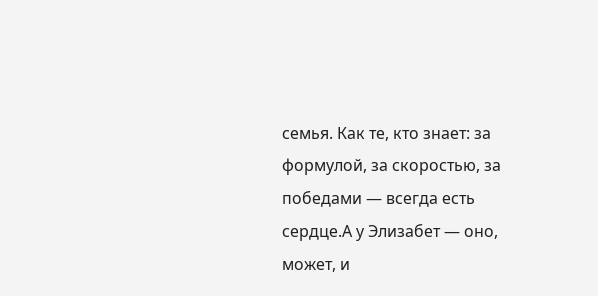семья. Как те, кто знает: за формулой, за скоростью, за победами — всегда есть сердце.А у Элизабет — оно, может, и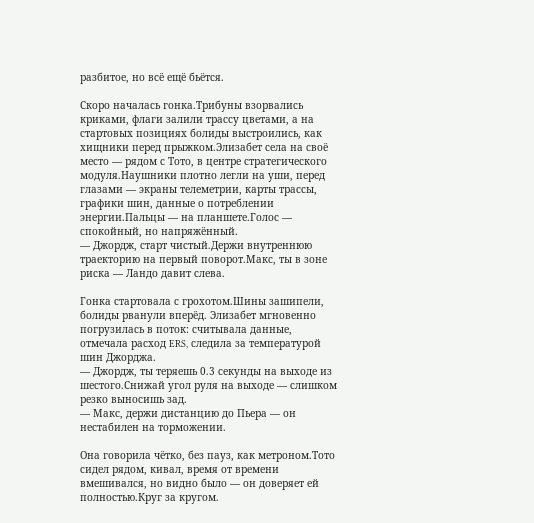разбитое, но всё ещё бьётся.

Скоро началась гонка.Трибуны взорвались криками, флаги залили трассу цветами, а на стартовых позициях болиды выстроились, как хищники перед прыжком.Элизабет села на своё место — рядом с Тото, в центре стратегического модуля.Наушники плотно легли на уши, перед глазами — экраны телеметрии, карты трассы, графики шин, данные о потреблении энергии.Пальцы — на планшете.Голос — спокойный, но напряжённый.
— Джордж, старт чистый.Держи внутреннюю траекторию на первый поворот.Макс, ты в зоне риска — Ландо давит слева.

Гонка стартовала с грохотом.Шины зашипели, болиды рванули вперёд. Элизабет мгновенно погрузилась в поток: считывала данные, отмечала расход ERS, следила за температурой шин Джорджа.
— Джордж, ты теряешь 0.3 секунды на выходе из шестого.Снижай угол руля на выходе — слишком резко выносишь зад.
— Макс, держи дистанцию до Пьера — он нестабилен на торможении.

Она говорила чётко, без пауз, как метроном.Тото сидел рядом, кивал, время от времени вмешивался, но видно было — он доверяет ей полностью.Круг за кругом.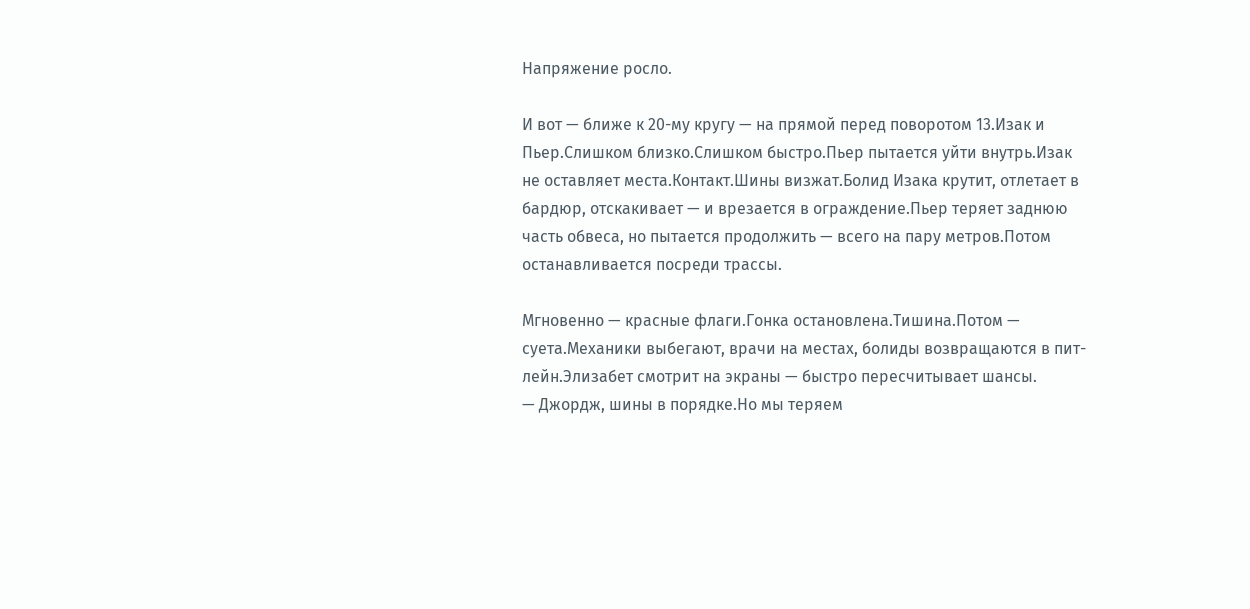Напряжение росло.

И вот — ближе к 20-му кругу — на прямой перед поворотом 13.Изак и Пьер.Слишком близко.Слишком быстро.Пьер пытается уйти внутрь.Изак не оставляет места.Контакт.Шины визжат.Болид Изака крутит, отлетает в бардюр, отскакивает — и врезается в ограждение.Пьер теряет заднюю часть обвеса, но пытается продолжить — всего на пару метров.Потом останавливается посреди трассы.

Мгновенно — красные флаги.Гонка остановлена.Тишина.Потом — суета.Механики выбегают, врачи на местах, болиды возвращаются в пит-лейн.Элизабет смотрит на экраны — быстро пересчитывает шансы.
— Джордж, шины в порядке.Но мы теряем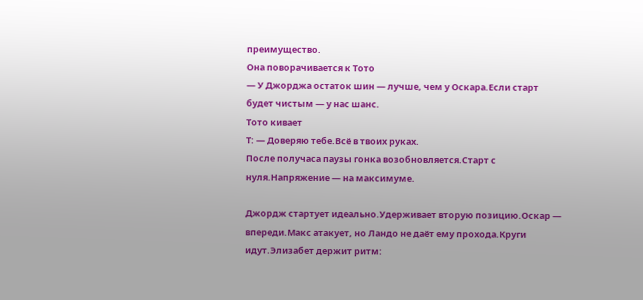преимущество.
Она поворачивается к Тото
— У Джорджа остаток шин — лучше, чем у Оскара.Если старт будет чистым — у нас шанс.
Тото кивает
Т: — Доверяю тебе.Всё в твоих руках.
После получаса паузы гонка возобновляется.Старт с нуля.Напряжение — на максимуме.

Джордж стартует идеально.Удерживает вторую позицию.Оскар — впереди.Макс атакует, но Ландо не даёт ему прохода.Круги идут.Элизабет держит ритм: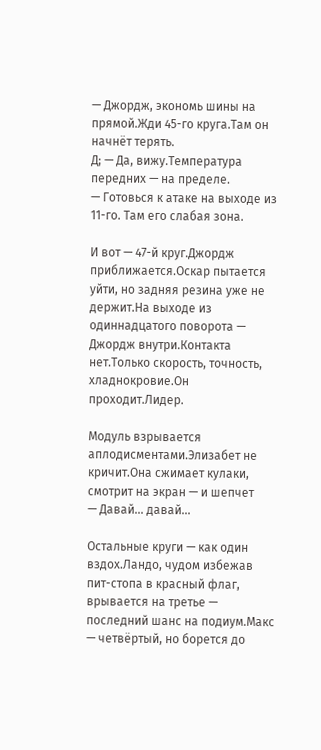— Джордж, экономь шины на прямой.Жди 45-го круга.Там он начнёт терять.
Д; — Да, вижу.Температура передних — на пределе.
— Готовься к атаке на выходе из 11-го. Там его слабая зона.

И вот — 47-й круг.Джордж приближается.Оскар пытается уйти, но задняя резина уже не держит.На выходе из одиннадцатого поворота — Джордж внутри.Контакта нет.Только скорость, точность, хладнокровие.Он проходит.Лидер.

Модуль взрывается аплодисментами.Элизабет не кричит.Она сжимает кулаки, смотрит на экран — и шепчет
— Давай... давай...

Остальные круги — как один вздох.Ландо, чудом избежав пит-стопа в красный флаг, врывается на третье — последний шанс на подиум.Макс — четвёртый, но борется до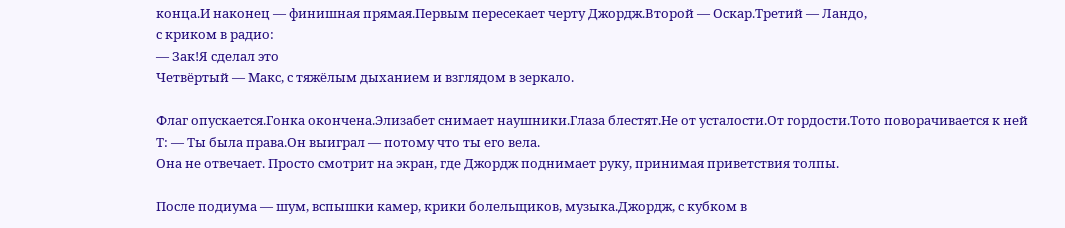конца.И наконец — финишная прямая.Первым пересекает черту Джордж.Второй — Оскар.Третий — Ландо,
с криком в радио:
— Зак!Я сделал это
Четвёртый — Макс, с тяжёлым дыханием и взглядом в зеркало.

Флаг опускается.Гонка окончена.Элизабет снимает наушники.Глаза блестят.Не от усталости.От гордости.Тото поворачивается к ней
Т: — Ты была права.Он выиграл — потому что ты его вела.
Она не отвечает. Просто смотрит на экран, где Джордж поднимает руку, принимая приветствия толпы.

После подиума — шум, вспышки камер, крики болельщиков, музыка.Джордж, с кубком в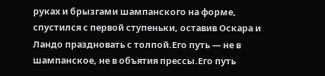руках и брызгами шампанского на форме, спустился с первой ступеньки, оставив Оскара и Ландо праздновать с толпой.Его путь — не в шампанское, не в объятия прессы.Его путь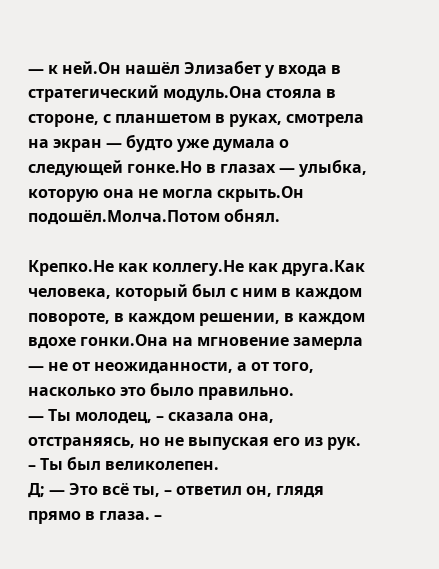— к ней.Он нашёл Элизабет у входа в стратегический модуль.Она стояла в стороне, с планшетом в руках, смотрела на экран — будто уже думала о следующей гонке.Но в глазах — улыбка, которую она не могла скрыть.Он подошёл.Молча.Потом обнял.

Крепко.Не как коллегу.Не как друга.Как человека, который был с ним в каждом повороте, в каждом решении, в каждом вдохе гонки.Она на мгновение замерла — не от неожиданности, а от того, насколько это было правильно.
— Ты молодец, – сказала она, отстраняясь, но не выпуская его из рук. – Ты был великолепен.
Д; — Это всё ты, – ответил он, глядя прямо в глаза. –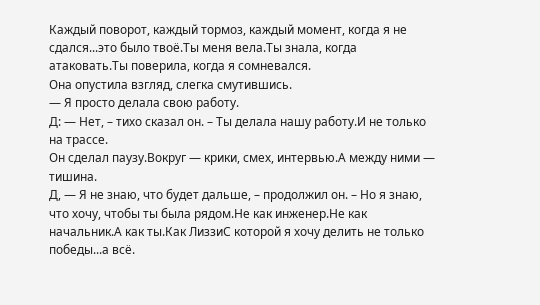Каждый поворот, каждый тормоз, каждый момент, когда я не сдался...это было твоё.Ты меня вела.Ты знала, когда атаковать.Ты поверила, когда я сомневался.
Она опустила взгляд, слегка смутившись.
— Я просто делала свою работу.
Д: — Нет, – тихо сказал он. – Ты делала нашу работу.И не только на трассе.
Он сделал паузу.Вокруг — крики, смех, интервью.А между ними — тишина.
Д, — Я не знаю, что будет дальше, – продолжил он. – Но я знаю, что хочу, чтобы ты была рядом.Не как инженер.Не как начальник.А как ты.Как ЛиззиС которой я хочу делить не только победы...а всё.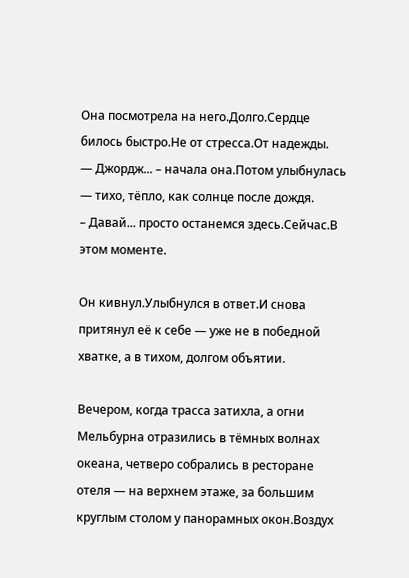Она посмотрела на него.Долго.Сердце билось быстро.Не от стресса.От надежды.
— Джордж... – начала она.Потом улыбнулась — тихо, тёпло, как солнце после дождя.
– Давай... просто останемся здесь.Сейчас.В этом моменте.

Он кивнул.Улыбнулся в ответ.И снова притянул её к себе — уже не в победной хватке, а в тихом, долгом объятии.

Вечером, когда трасса затихла, а огни Мельбурна отразились в тёмных волнах океана, четверо собрались в ресторане отеля — на верхнем этаже, за большим круглым столом у панорамных окон.Воздух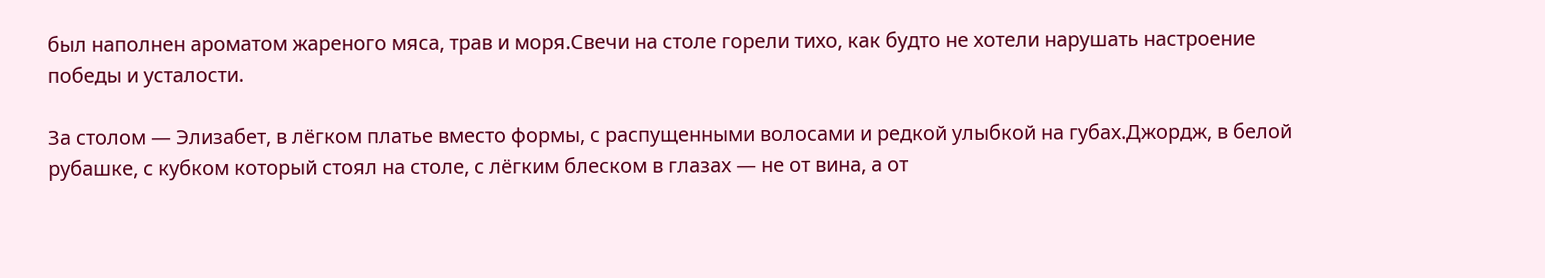был наполнен ароматом жареного мяса, трав и моря.Свечи на столе горели тихо, как будто не хотели нарушать настроение победы и усталости.

За столом — Элизабет, в лёгком платье вместо формы, с распущенными волосами и редкой улыбкой на губах.Джордж, в белой рубашке, с кубком который стоял на столе, с лёгким блеском в глазах — не от вина, а от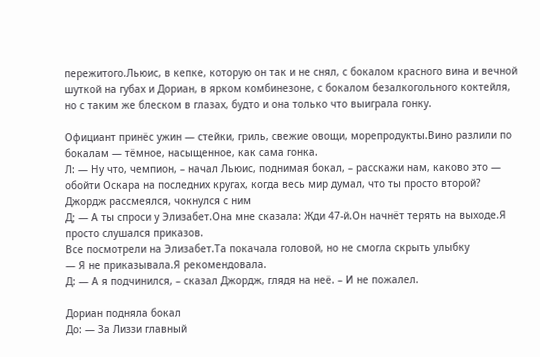пережитого.Льюис, в кепке, которую он так и не снял, с бокалом красного вина и вечной шуткой на губах и Дориан, в ярком комбинезоне, с бокалом безалкогольного коктейля, но с таким же блеском в глазах, будто и она только что выиграла гонку.

Официант принёс ужин — стейки, гриль, свежие овощи, морепродукты.Вино разлили по бокалам — тёмное, насыщенное, как сама гонка.
Л: — Ну что, чемпион, – начал Льюис, поднимая бокал, – расскажи нам, каково это — обойти Оскара на последних кругах, когда весь мир думал, что ты просто второй?
Джордж рассмеялся, чокнулся с ним
Д; — А ты спроси у Элизабет.Она мне сказала: Жди 47-й.Он начнёт терять на выходе.Я просто слушался приказов.
Все посмотрели на Элизабет.Та покачала головой, но не смогла скрыть улыбку
— Я не приказывала.Я рекомендовала.
Д: — А я подчинился, – сказал Джордж, глядя на неё. – И не пожалел.

Дориан подняла бокал
До: — За Лиззи главный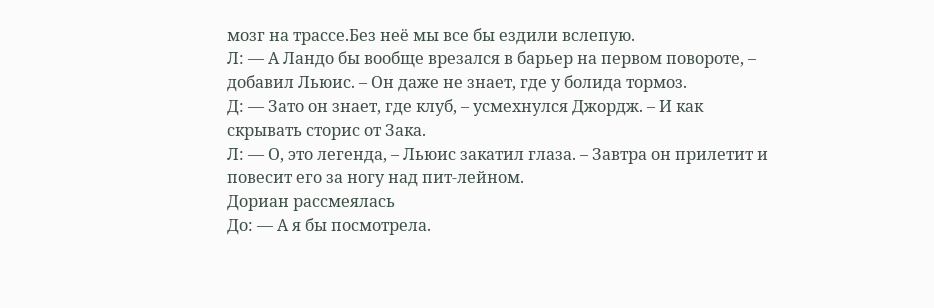мозг на трассе.Без неё мы все бы ездили вслепую.
Л: — А Ландо бы вообще врезался в барьер на первом повороте, – добавил Льюис. – Он даже не знает, где у болида тормоз.
Д: — Зато он знает, где клуб, – усмехнулся Джордж. – И как скрывать сторис от Зака.
Л: — О, это легенда, – Льюис закатил глаза. – Завтра он прилетит и повесит его за ногу над пит-лейном.
Дориан рассмеялась
До: — А я бы посмотрела.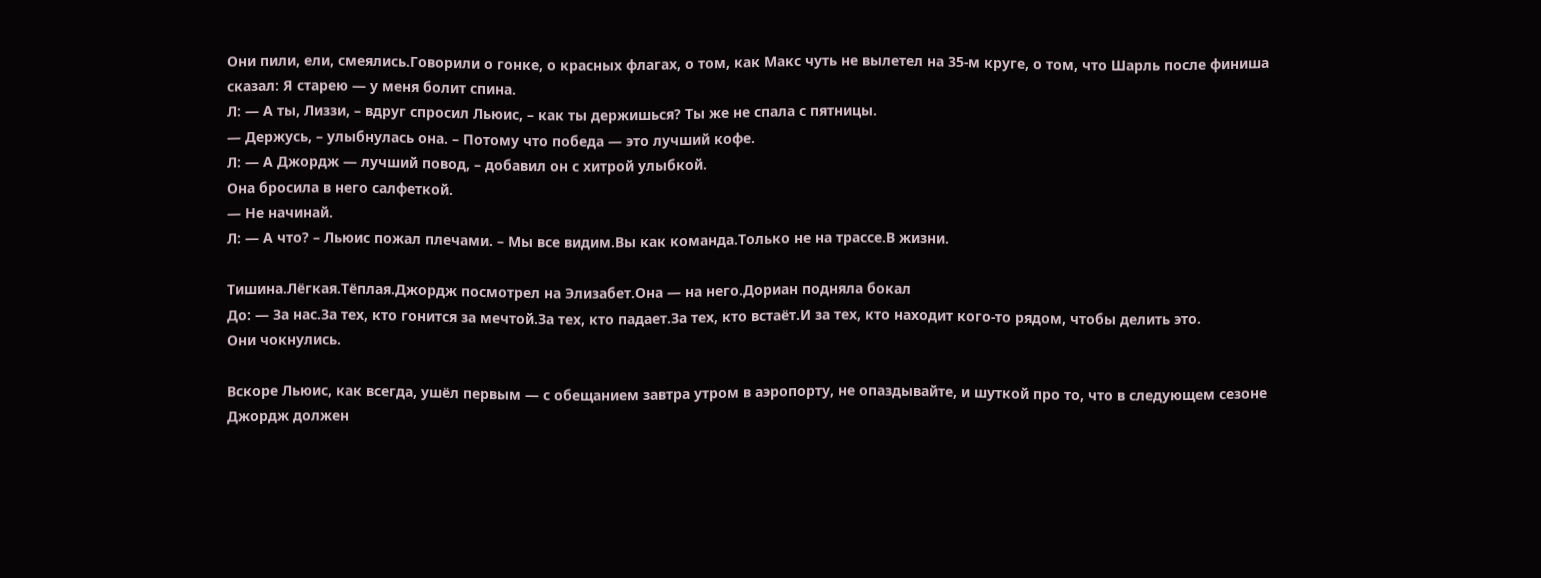Они пили, ели, смеялись.Говорили о гонке, о красных флагах, о том, как Макс чуть не вылетел на 35-м круге, о том, что Шарль после финиша сказал: Я старею — у меня болит спина.
Л: — А ты, Лиззи, – вдруг спросил Льюис, – как ты держишься? Ты же не спала с пятницы.
— Держусь, – улыбнулась она. – Потому что победа — это лучший кофе.
Л: — А Джордж — лучший повод, – добавил он с хитрой улыбкой.
Она бросила в него салфеткой.
— Не начинай.
Л: — А что? – Льюис пожал плечами. – Мы все видим.Вы как команда.Только не на трассе.В жизни.

Тишина.Лёгкая.Тёплая.Джордж посмотрел на Элизабет.Она — на него.Дориан подняла бокал
До: — За нас.За тех, кто гонится за мечтой.За тех, кто падает.За тех, кто встаёт.И за тех, кто находит кого-то рядом, чтобы делить это.
Они чокнулись.

Вскоре Льюис, как всегда, ушёл первым — с обещанием завтра утром в аэропорту, не опаздывайте, и шуткой про то, что в следующем сезоне Джордж должен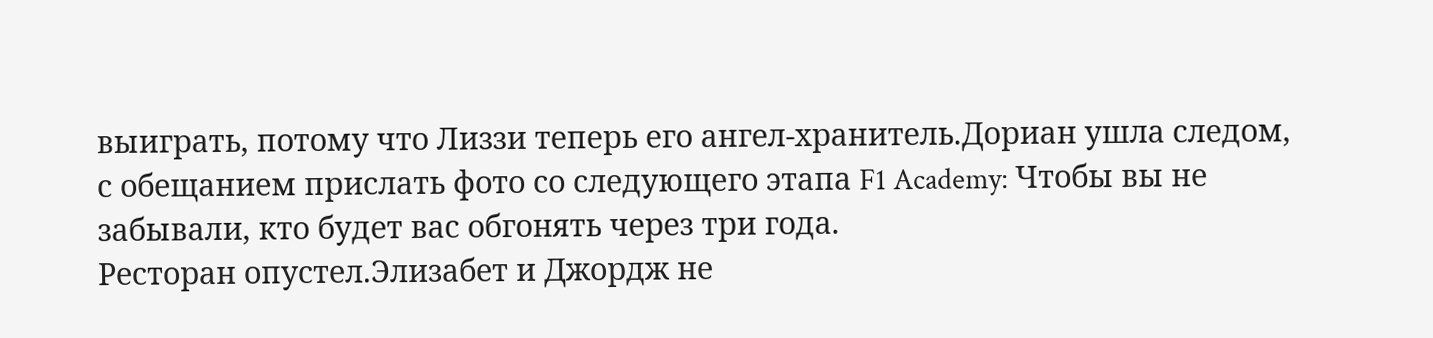выиграть, потому что Лиззи теперь его ангел-хранитель.Дориан ушла следом, с обещанием прислать фото со следующего этапа F1 Academy: Чтобы вы не забывали, кто будет вас обгонять через три года.
Ресторан опустел.Элизабет и Джордж не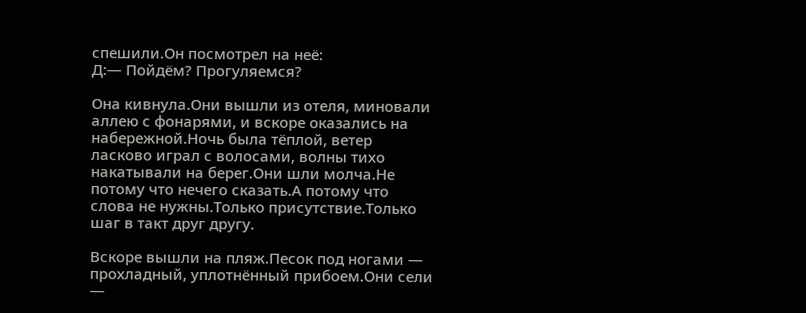спешили.Он посмотрел на неё:
Д:— Пойдём? Прогуляемся?

Она кивнула.Они вышли из отеля, миновали аллею с фонарями, и вскоре оказались на набережной.Ночь была тёплой, ветер ласково играл с волосами, волны тихо накатывали на берег.Они шли молча.Не потому что нечего сказать.А потому что слова не нужны.Только присутствие.Только шаг в такт друг другу.

Вскоре вышли на пляж.Песок под ногами — прохладный, уплотнённый прибоем.Они сели —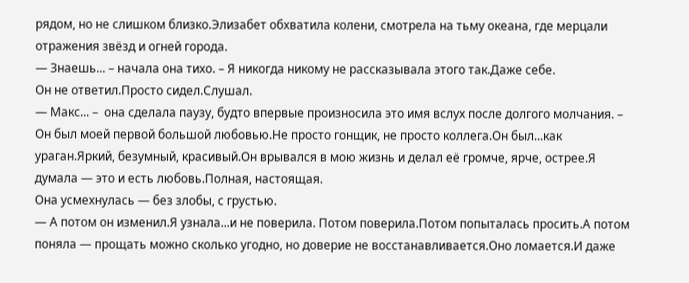рядом, но не слишком близко.Элизабет обхватила колени, смотрела на тьму океана, где мерцали отражения звёзд и огней города.
— Знаешь... – начала она тихо. – Я никогда никому не рассказывала этого так.Даже себе.
Он не ответил.Просто сидел.Слушал.
— Макс... –  она сделала паузу, будто впервые произносила это имя вслух после долгого молчания. – Он был моей первой большой любовью.Не просто гонщик, не просто коллега.Он был...как ураган.Яркий, безумный, красивый.Он врывался в мою жизнь и делал её громче, ярче, острее.Я думала — это и есть любовь.Полная, настоящая.
Она усмехнулась — без злобы, с грустью.
— А потом он изменил.Я узнала...и не поверила. Потом поверила.Потом попыталась просить.А потом поняла — прощать можно сколько угодно, но доверие не восстанавливается.Оно ломается.И даже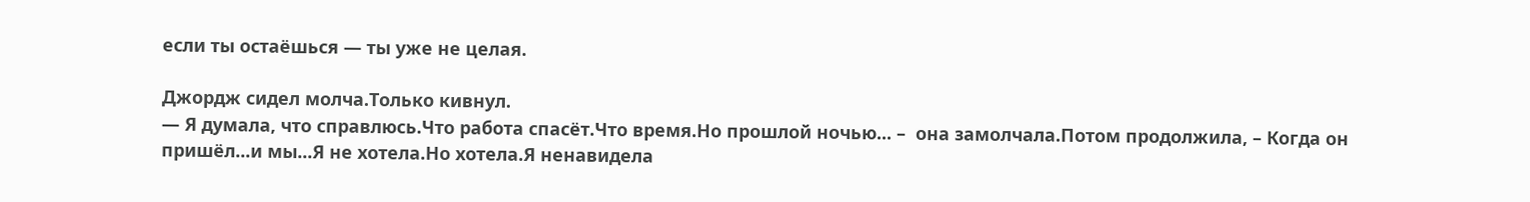если ты остаёшься — ты уже не целая.

Джордж сидел молча.Только кивнул.
— Я думала, что справлюсь.Что работа спасёт.Что время.Но прошлой ночью... –  она замолчала.Потом продолжила, – Когда он пришёл...и мы...Я не хотела.Но хотела.Я ненавидела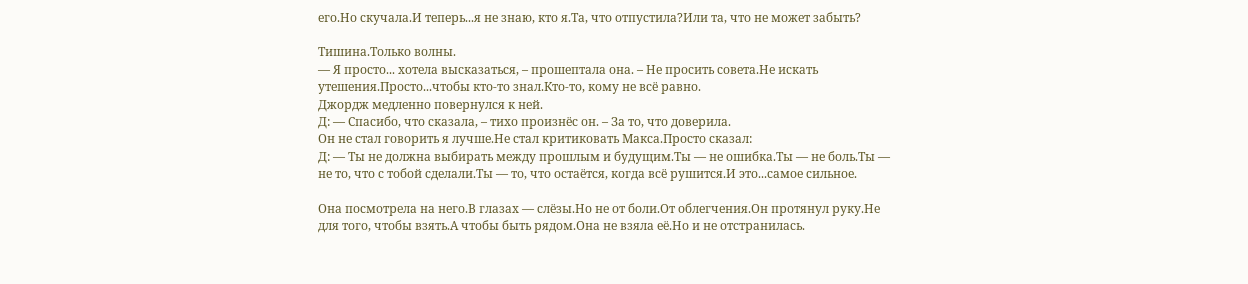его.Но скучала.И теперь...я не знаю, кто я.Та, что отпустила?Или та, что не может забыть?

Тишина.Только волны.
— Я просто... хотела высказаться, – прошептала она. – Не просить совета.Не искать утешения.Просто...чтобы кто-то знал.Кто-то, кому не всё равно.
Джордж медленно повернулся к ней.
Д: — Спасибо, что сказала, – тихо произнёс он. – За то, что доверила.
Он не стал говорить я лучше.Не стал критиковать Макса.Просто сказал:
Д: — Ты не должна выбирать между прошлым и будущим.Ты — не ошибка.Ты — не боль.Ты — не то, что с тобой сделали.Ты — то, что остаётся, когда всё рушится.И это...самое сильное.

Она посмотрела на него.В глазах — слёзы.Но не от боли.От облегчения.Он протянул руку.Не для того, чтобы взять.А чтобы быть рядом.Она не взяла её.Но и не отстранилась.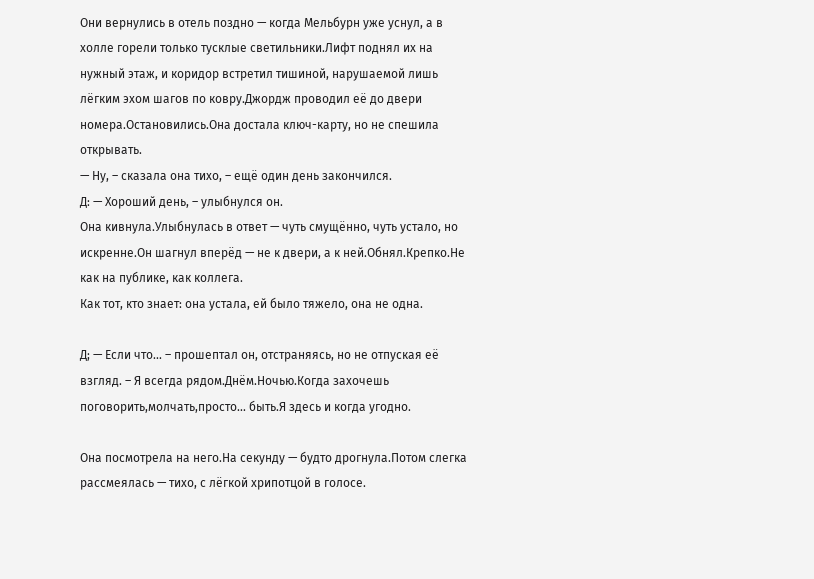Они вернулись в отель поздно — когда Мельбурн уже уснул, а в холле горели только тусклые светильники.Лифт поднял их на нужный этаж, и коридор встретил тишиной, нарушаемой лишь лёгким эхом шагов по ковру.Джордж проводил её до двери номера.Остановились.Она достала ключ-карту, но не спешила открывать.
— Ну, – сказала она тихо, – ещё один день закончился.
Д: — Хороший день, – улыбнулся он.
Она кивнула.Улыбнулась в ответ — чуть смущённо, чуть устало, но искренне.Он шагнул вперёд — не к двери, а к ней.Обнял.Крепко.Не как на публике, как коллега.
Как тот, кто знает: она устала, ей было тяжело, она не одна.

Д; — Если что... – прошептал он, отстраняясь, но не отпуская её взгляд. – Я всегда рядом.Днём.Ночью.Когда захочешь поговорить,молчать,просто... быть.Я здесь и когда угодно.

Она посмотрела на него.На секунду — будто дрогнула.Потом слегка рассмеялась — тихо, с лёгкой хрипотцой в голосе.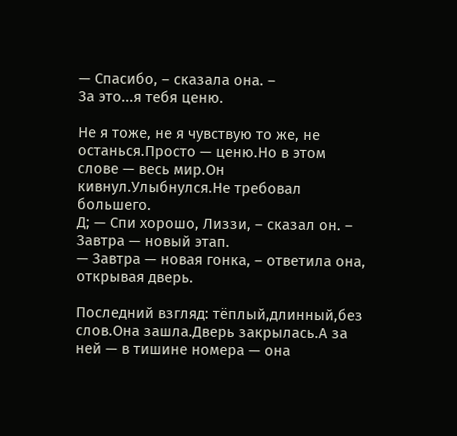— Спасибо, – сказала она. –
За это...я тебя ценю.

Не я тоже, не я чувствую то же, не останься.Просто — ценю.Но в этом слове — весь мир.Он кивнул.Улыбнулся.Не требовал большего.
Д; — Спи хорошо, Лиззи, – сказал он. – Завтра — новый этап.
— Завтра — новая гонка, – ответила она, открывая дверь.

Последний взгляд: тёплый,длинный,без слов.Она зашла.Дверь закрылась.А за ней — в тишине номера — она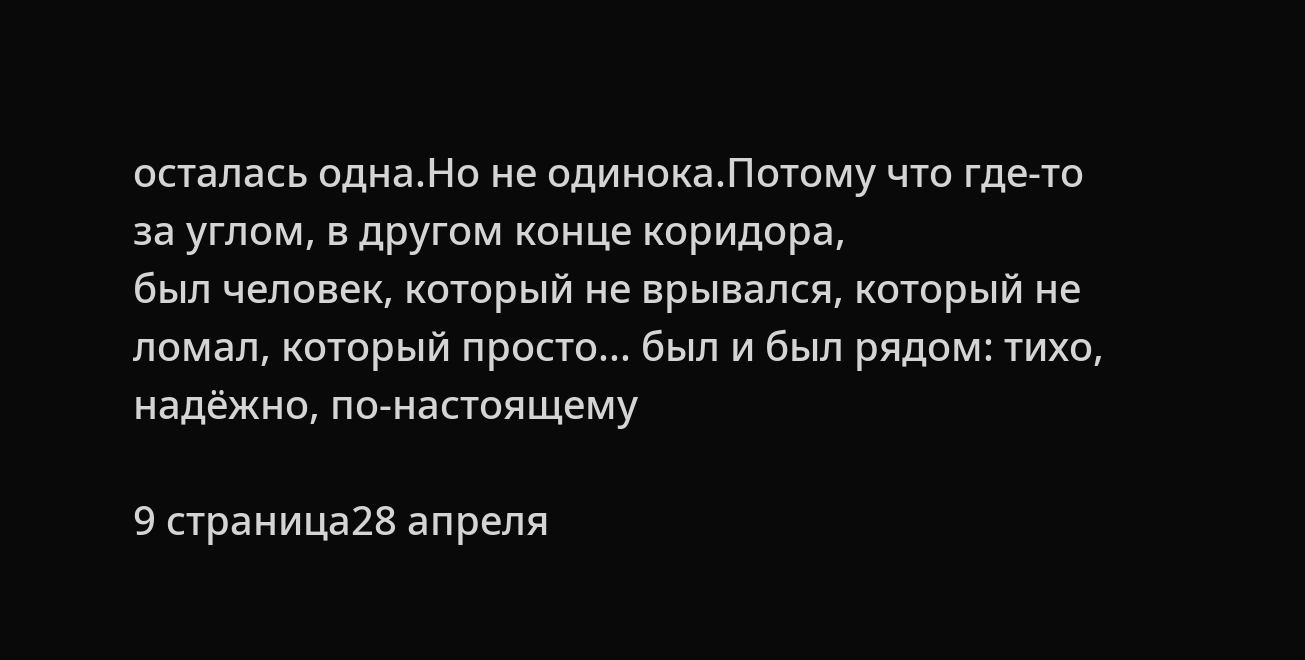осталась одна.Но не одинока.Потому что где-то за углом, в другом конце коридора,
был человек, который не врывался, который не ломал, который просто... был и был рядом: тихо, надёжно, по-настоящему

9 страница28 апреля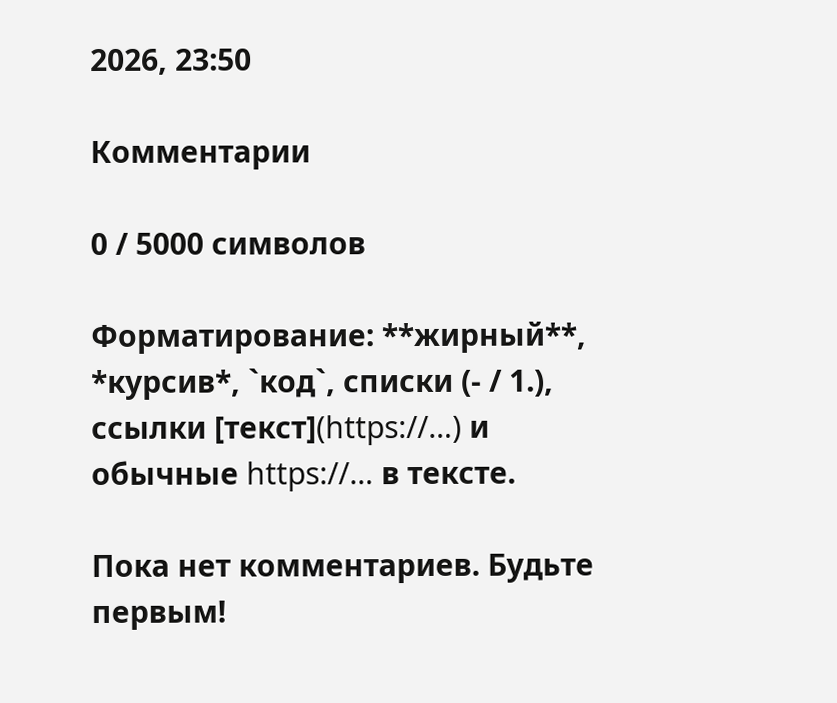2026, 23:50

Комментарии

0 / 5000 символов

Форматирование: **жирный**, *курсив*, `код`, списки (- / 1.), ссылки [текст](https://…) и обычные https://… в тексте.

Пока нет комментариев. Будьте первым!